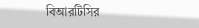বিআরটিসির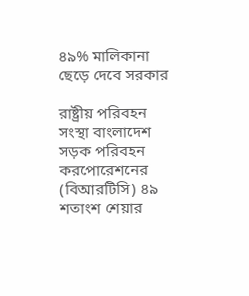৪৯% মালিকানা ছেড়ে দেবে সরকার

রাষ্ট্রীয় পরিবহন সংস্থা বাংলাদেশ সড়ক পরিবহন করপোরেশনের (বিআরটিসি) ৪৯ শতাংশ শেয়ার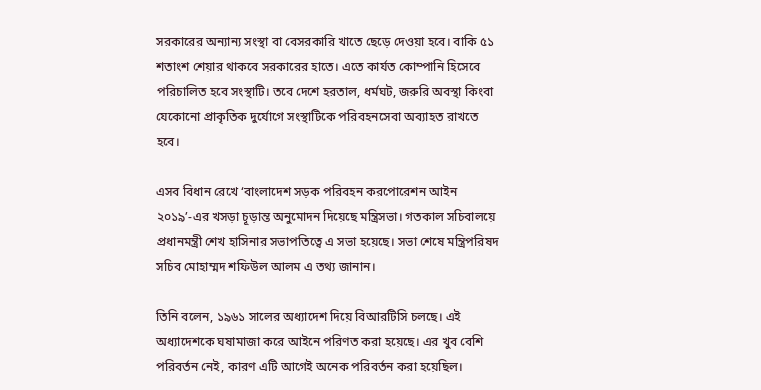সরকারের অন্যান্য সংস্থা বা বেসরকারি খাতে ছেড়ে দেওয়া হবে। বাকি ৫১ শতাংশ শেয়ার থাকবে সরকারের হাতে। এতে কার্যত কোম্পানি হিসেবে পরিচালিত হবে সংস্থাটি। তবে দেশে হরতাল, ধর্মঘট, জরুরি অবস্থা কিংবা যেকোনো প্রাকৃতিক দুর্যোগে সংস্থাটিকে পরিবহনসেবা অব্যাহত রাখতে হবে।

এসব বিধান রেখে ‘বাংলাদেশ সড়ক পরিবহন করপোরেশন আইন ২০১৯’-এর খসড়া চূড়ান্ত অনুমোদন দিয়েছে মন্ত্রিসভা। গতকাল সচিবালয়ে প্রধানমন্ত্রী শেখ হাসিনার সভাপতিত্বে এ সভা হয়েছে। সভা শেষে মন্ত্রিপরিষদ সচিব মোহাম্মদ শফিউল আলম এ তথ্য জানান।

তিনি বলেন, ১৯৬১ সালের অধ্যাদেশ দিয়ে বিআরটিসি চলছে। এই অধ্যাদেশকে ঘষামাজা করে আইনে পরিণত করা হয়েছে। এর খুব বেশি পরিবর্তন নেই, কারণ এটি আগেই অনেক পরিবর্তন করা হয়েছিল।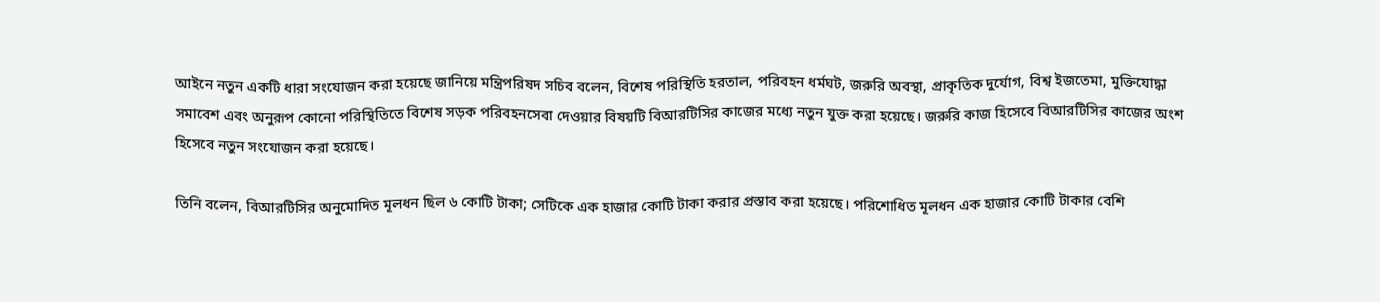আইনে নতুন একটি ধারা সংযোজন করা হয়েছে জানিয়ে মন্ত্রিপরিষদ সচিব বলেন, বিশেষ পরিস্থিতি হরতাল, পরিবহন ধর্মঘট, জরুরি অবস্থা, প্রাকৃতিক দুর্যোগ, বিশ্ব ইজতেমা, মুক্তিযোদ্ধা সমাবেশ এবং অনুরূপ কোনো পরিস্থিতিতে বিশেষ সড়ক পরিবহনসেবা দেওয়ার বিষয়টি বিআরটিসির কাজের মধ্যে নতুন যুক্ত করা হয়েছে। জরুরি কাজ হিসেবে বিআরটিসির কাজের অংশ হিসেবে নতুন সংযোজন করা হয়েছে।

তিনি বলেন, বিআরটিসির অনুমোদিত মূলধন ছিল ৬ কোটি টাকা; সেটিকে এক হাজার কোটি টাকা করার প্রস্তাব করা হয়েছে। পরিশোধিত মূলধন এক হাজার কোটি টাকার বেশি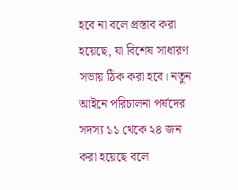হবে না বলে প্রস্তাব করা হয়েছে, যা বিশেষ সাধারণ সভায় ঠিক করা হবে। নতুন আইনে পরিচালনা পর্ষদের সদস্য ১১ থেকে ২৪ জন করা হয়েছে বলে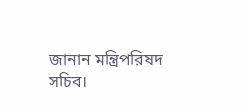জানান মন্ত্রিপরিষদ সচিব।